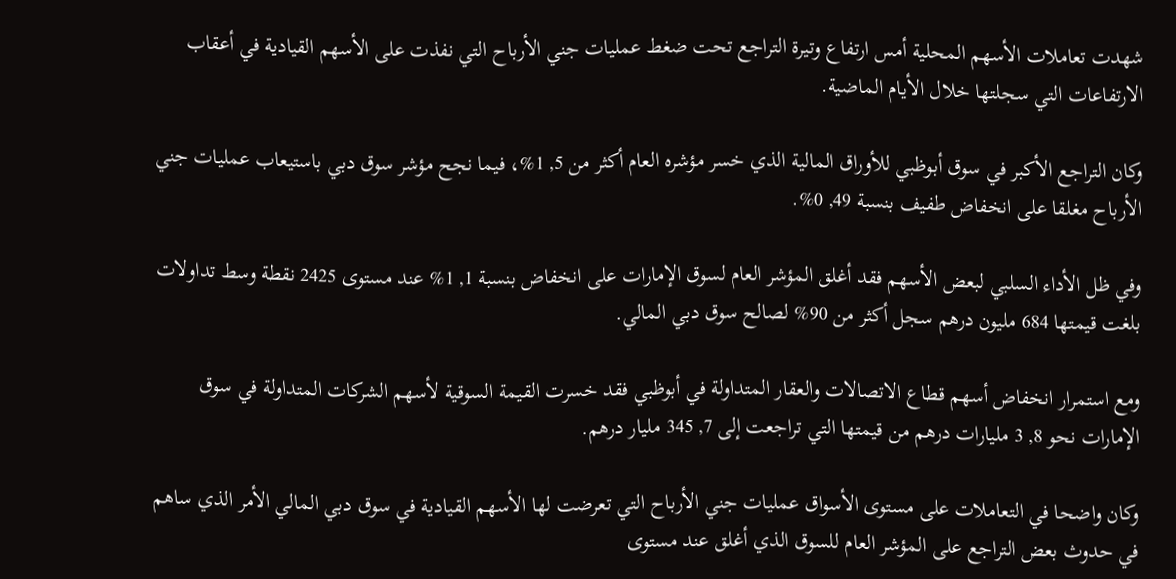شهدت تعاملات الأسهم المحلية أمس ارتفاع وتيرة التراجع تحت ضغط عمليات جني الأرباح التي نفذت على الأسهم القيادية في أعقاب الارتفاعات التي سجلتها خلال الأيام الماضية.

وكان التراجع الأكبر في سوق أبوظبي للأوراق المالية الذي خسر مؤشره العام أكثر من 5, 1%، فيما نجح مؤشر سوق دبي باستيعاب عمليات جني الأرباح مغلقا على انخفاض طفيف بنسبة 49, 0%.

وفي ظل الأداء السلبي لبعض الأسهم فقد أغلق المؤشر العام لسوق الإمارات على انخفاض بنسبة 1, 1% عند مستوى 2425 نقطة وسط تداولات بلغت قيمتها 684 مليون درهم سجل أكثر من 90% لصالح سوق دبي المالي.

ومع استمرار انخفاض أسهم قطاع الاتصالات والعقار المتداولة في أبوظبي فقد خسرت القيمة السوقية لأسهم الشركات المتداولة في سوق الإمارات نحو 8, 3 مليارات درهم من قيمتها التي تراجعت إلى 7, 345 مليار درهم.

وكان واضحا في التعاملات على مستوى الأسواق عمليات جني الأرباح التي تعرضت لها الأسهم القيادية في سوق دبي المالي الأمر الذي ساهم في حدوث بعض التراجع على المؤشر العام للسوق الذي أغلق عند مستوى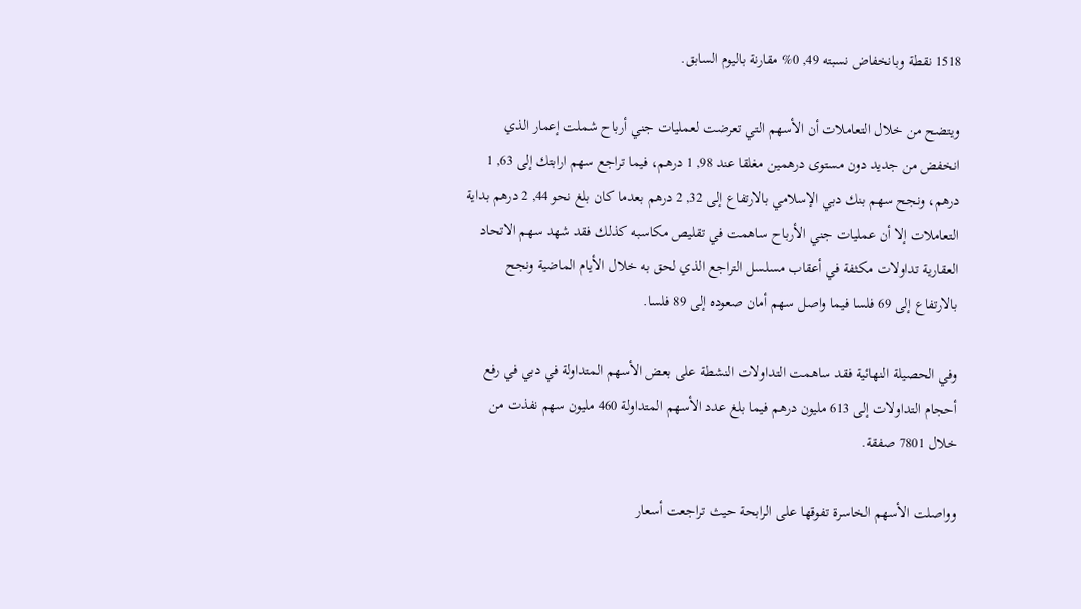1518 نقطة وبانخفاض نسبته 49, 0% مقارنة باليوم السابق.

ويتضح من خلال التعاملات أن الأسهم التي تعرضت لعمليات جني أرباح شملت إعمار الذي انخفض من جديد دون مستوى درهمين مغلقا عند 98, 1 درهم، فيما تراجع سهم ارابتك إلى 63, 1 درهم، ونجح سهم بنك دبي الإسلامي بالارتفاع إلى 32, 2 درهم بعدما كان بلغ نحو 44, 2 درهم بداية التعاملات إلا أن عمليات جني الأرباح ساهمت في تقليص مكاسبه كذلك فقد شهد سهم الاتحاد العقارية تداولات مكثفة في أعقاب مسلسل التراجع الذي لحق به خلال الأيام الماضية ونجح بالارتفاع إلى 69 فلسا فيما واصل سهم أمان صعوده إلى 89 فلسا.

وفي الحصيلة النهائية فقد ساهمت التداولات النشطة على بعض الأسهم المتداولة في دبي في رفع أحجام التداولات إلى 613 مليون درهم فيما بلغ عدد الأسهم المتداولة 460 مليون سهم نفذت من خلال 7801 صفقة.

وواصلت الأسهم الخاسرة تفوقها على الرابحة حيث تراجعت أسعار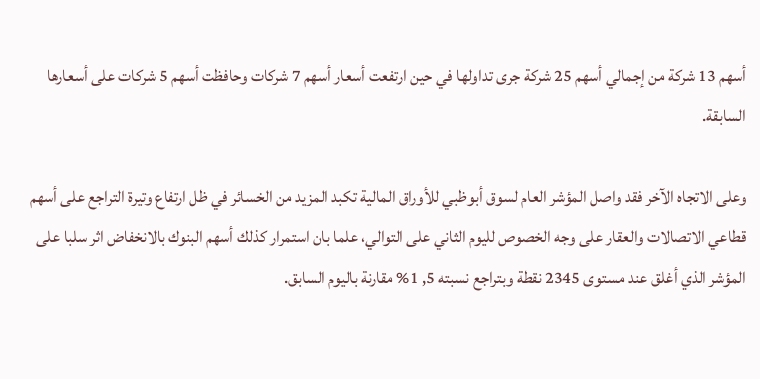أسهم 13 شركة من إجمالي أسهم 25 شركة جرى تداولها في حين ارتفعت أسعار أسهم 7 شركات وحافظت أسهم 5 شركات على أسعارها السابقة.

وعلى الاتجاه الآخر فقد واصل المؤشر العام لسوق أبوظبي للأوراق المالية تكبد المزيد من الخسائر في ظل ارتفاع وتيرة التراجع على أسهم قطاعي الاتصالات والعقار على وجه الخصوص لليوم الثاني على التوالي، علما بان استمرار كذلك أسهم البنوك بالانخفاض اثر سلبا على المؤشر الذي أغلق عند مستوى 2345 نقطة وبتراجع نسبته 5, 1% مقارنة باليوم السابق.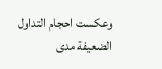وعكست احجام التداول الضعيفة مدى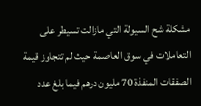مشكلة شح السيولة التي مازالت تسيطر على التعاملات في سوق العاصمة حيث لم تتجاوز قيمة الصفقات المنفذة 70 مليون درهم فيما بلغ عدد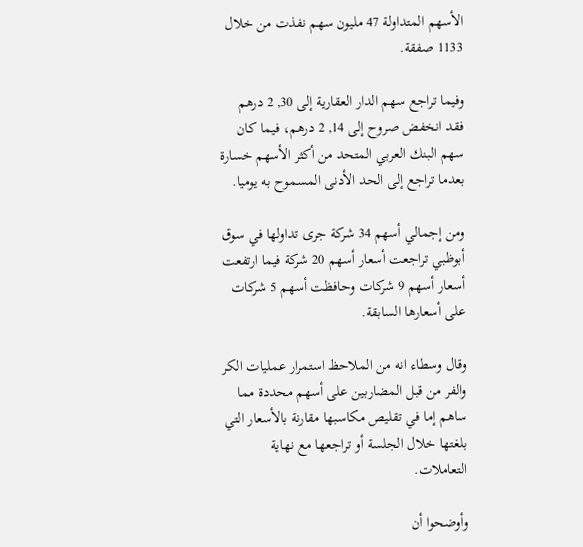الأسهم المتداولة 47 مليون سهم نفذت من خلال 1133 صفقة.

وفيما تراجع سهم الدار العقارية إلى 30, 2 درهم فقد انخفض صروح إلى 14, 2 درهم، فيما كان سهم البنك العربي المتحد من أكثر الأسهم خسارة بعدما تراجع إلى الحد الأدنى المسموح به يوميا.

ومن إجمالي أسهم 34 شركة جرى تداولها في سوق أبوظبي تراجعت أسعار أسهم 20 شركة فيما ارتفعت أسعار أسهم 9 شركات وحافظت أسهم 5 شركات على أسعارها السابقة.

وقال وسطاء انه من الملاحظ استمرار عمليات الكر والفر من قبل المضاربين على أسهم محددة مما ساهم إما في تقليص مكاسبها مقارنة بالأسعار التي بلغتها خلال الجلسة أو تراجعها مع نهاية التعاملات.

وأوضحوا أن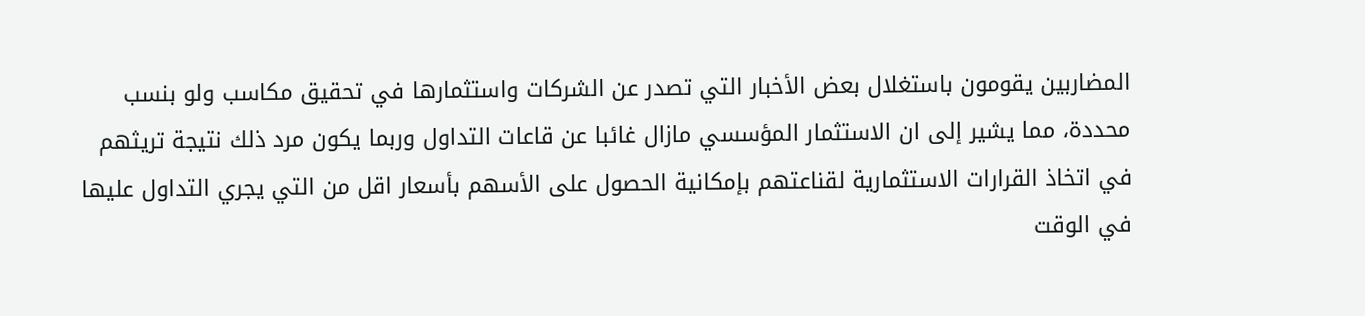المضاربين يقومون باستغلال بعض الأخبار التي تصدر عن الشركات واستثمارها في تحقيق مكاسب ولو بنسب محددة، مما يشير إلى ان الاستثمار المؤسسي مازال غائبا عن قاعات التداول وربما يكون مرد ذلك نتيجة تريثهم في اتخاذ القرارات الاستثمارية لقناعتهم بإمكانية الحصول على الأسهم بأسعار اقل من التي يجري التداول عليها في الوقت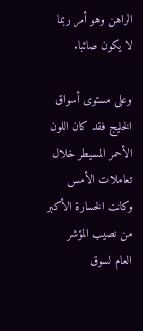الراهن وهو أمر ربما لا يكون صائبا.

وعلى مستوى أسواق الخليج فقد كان اللون الأحمر المسيطر خلال تعاملات الأمس وكانت الخسارة الأكبر من نصيب المؤشر العام لسوق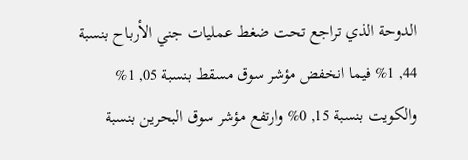الدوحة الذي تراجع تحت ضغط عمليات جني الأرباح بنسبة 44, 1% فيما انخفض مؤشر سوق مسقط بنسبة 05, 1% والكويت بنسبة 15, 0% وارتفع مؤشر سوق البحرين بنسبة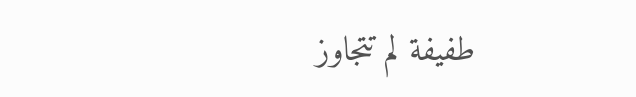طفيفة لم تتجاوز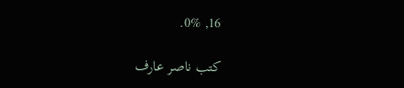16, 0%.

كتب ناصر عارف